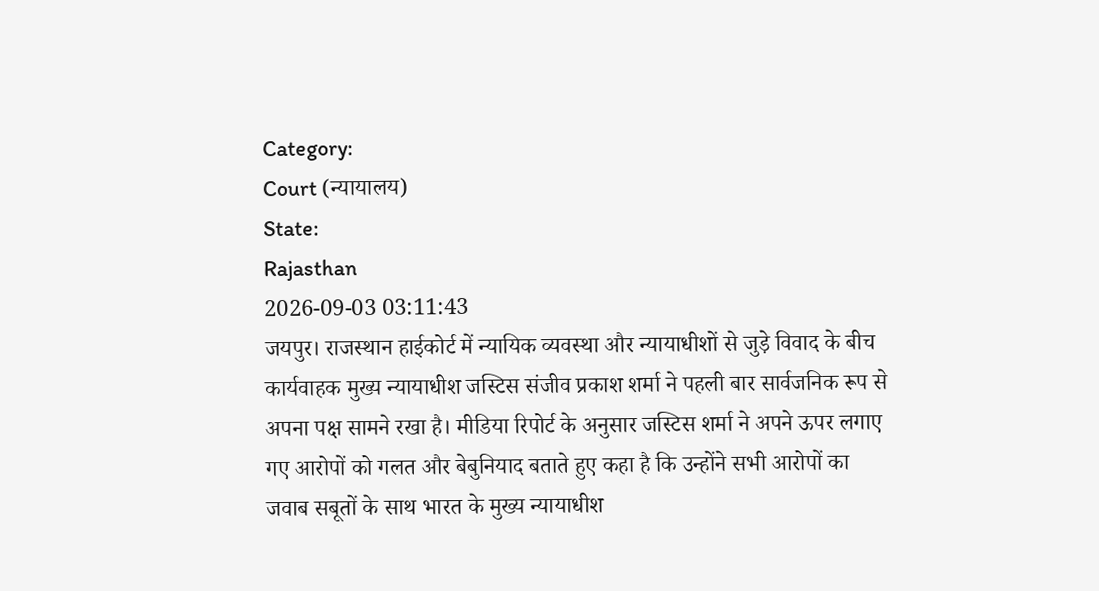Category:
Court (न्यायालय)
State:
Rajasthan
2026-09-03 03:11:43
जयपुर। राजस्थान हाईकोर्ट में न्यायिक व्यवस्था और न्यायाधीशों से जुड़े विवाद के बीच कार्यवाहक मुख्य न्यायाधीश जस्टिस संजीव प्रकाश शर्मा ने पहली बार सार्वजनिक रूप से अपना पक्ष सामने रखा है। मीडिया रिपोर्ट के अनुसार जस्टिस शर्मा ने अपने ऊपर लगाए गए आरोपों को गलत और बेबुनियाद बताते हुए कहा है कि उन्होंने सभी आरोपों का जवाब सबूतों के साथ भारत के मुख्य न्यायाधीश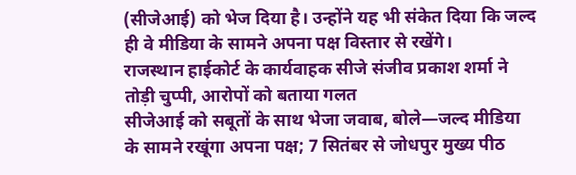(सीजेआई) को भेज दिया है। उन्होंने यह भी संकेत दिया कि जल्द ही वे मीडिया के सामने अपना पक्ष विस्तार से रखेंगे।
राजस्थान हाईकोर्ट के कार्यवाहक सीजे संजीव प्रकाश शर्मा ने तोड़ी चुप्पी, आरोपों को बताया गलत
सीजेआई को सबूतों के साथ भेजा जवाब, बोले—जल्द मीडिया के सामने रखूंगा अपना पक्ष; 7 सितंबर से जोधपुर मुख्य पीठ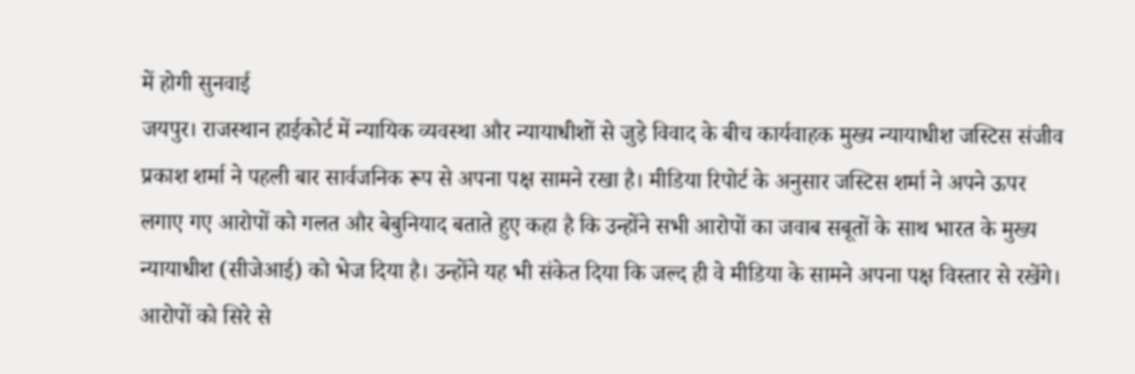में होगी सुनवाई
जयपुर। राजस्थान हाईकोर्ट में न्यायिक व्यवस्था और न्यायाधीशों से जुड़े विवाद के बीच कार्यवाहक मुख्य न्यायाधीश जस्टिस संजीव प्रकाश शर्मा ने पहली बार सार्वजनिक रूप से अपना पक्ष सामने रखा है। मीडिया रिपोर्ट के अनुसार जस्टिस शर्मा ने अपने ऊपर लगाए गए आरोपों को गलत और बेबुनियाद बताते हुए कहा है कि उन्होंने सभी आरोपों का जवाब सबूतों के साथ भारत के मुख्य न्यायाधीश (सीजेआई) को भेज दिया है। उन्होंने यह भी संकेत दिया कि जल्द ही वे मीडिया के सामने अपना पक्ष विस्तार से रखेंगे।
आरोपों को सिरे से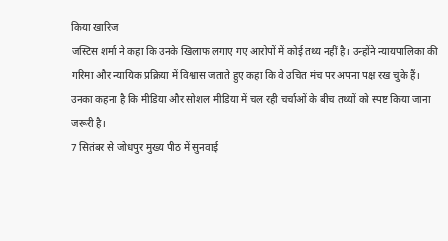किया खारिज
जस्टिस शर्मा ने कहा कि उनके खिलाफ लगाए गए आरोपों में कोई तथ्य नहीं है। उन्होंने न्यायपालिका की गरिमा और न्यायिक प्रक्रिया में विश्वास जताते हुए कहा कि वे उचित मंच पर अपना पक्ष रख चुके हैं। उनका कहना है कि मीडिया और सोशल मीडिया में चल रही चर्चाओं के बीच तथ्यों को स्पष्ट किया जाना जरूरी है।
7 सितंबर से जोधपुर मुख्य पीठ में सुनवाई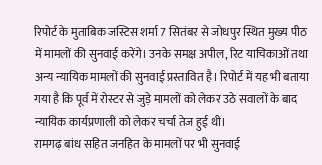रिपोर्ट के मुताबिक जस्टिस शर्मा 7 सितंबर से जोधपुर स्थित मुख्य पीठ में मामलों की सुनवाई करेंगे। उनके समक्ष अपील, रिट याचिकाओं तथा अन्य न्यायिक मामलों की सुनवाई प्रस्तावित है। रिपोर्ट में यह भी बताया गया है कि पूर्व में रोस्टर से जुड़े मामलों को लेकर उठे सवालों के बाद न्यायिक कार्यप्रणाली को लेकर चर्चा तेज हुई थी।
रामगढ़ बांध सहित जनहित के मामलों पर भी सुनवाई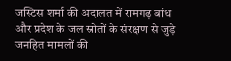जस्टिस शर्मा की अदालत में रामगढ़ बांध और प्रदेश के जल स्रोतों के संरक्षण से जुड़े जनहित मामलों की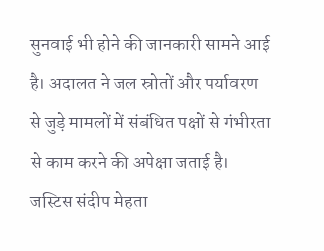सुनवाई भी होने की जानकारी सामने आई है। अदालत ने जल स्रोतों और पर्यावरण से जुड़े मामलों में संबंधित पक्षों से गंभीरता से काम करने की अपेक्षा जताई है।
जस्टिस संदीप मेहता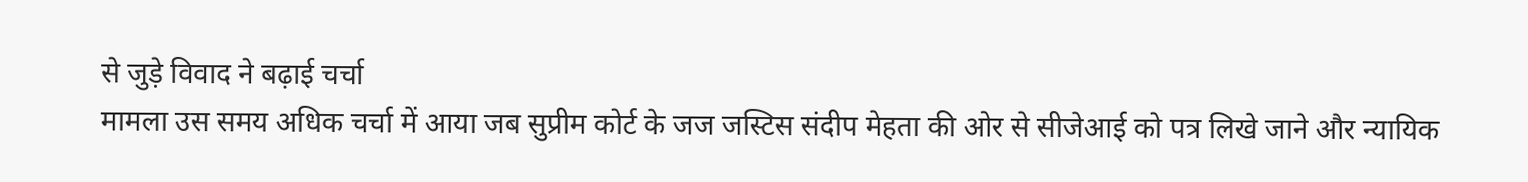से जुड़े विवाद ने बढ़ाई चर्चा
मामला उस समय अधिक चर्चा में आया जब सुप्रीम कोर्ट के जज जस्टिस संदीप मेहता की ओर से सीजेआई को पत्र लिखे जाने और न्यायिक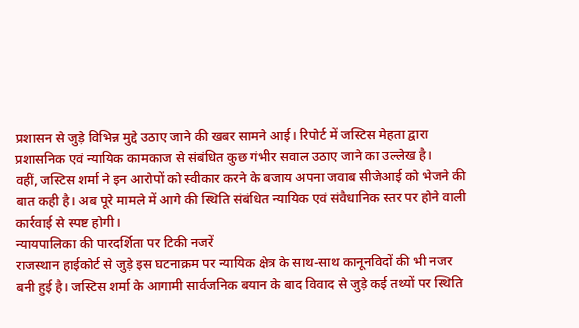प्रशासन से जुड़े विभिन्न मुद्दे उठाए जाने की खबर सामने आई। रिपोर्ट में जस्टिस मेहता द्वारा प्रशासनिक एवं न्यायिक कामकाज से संबंधित कुछ गंभीर सवाल उठाए जाने का उल्लेख है।
वहीं, जस्टिस शर्मा ने इन आरोपों को स्वीकार करने के बजाय अपना जवाब सीजेआई को भेजने की बात कही है। अब पूरे मामले में आगे की स्थिति संबंधित न्यायिक एवं संवैधानिक स्तर पर होने वाली कार्रवाई से स्पष्ट होगी।
न्यायपालिका की पारदर्शिता पर टिकी नजरें
राजस्थान हाईकोर्ट से जुड़े इस घटनाक्रम पर न्यायिक क्षेत्र के साथ-साथ कानूनविदों की भी नजर बनी हुई है। जस्टिस शर्मा के आगामी सार्वजनिक बयान के बाद विवाद से जुड़े कई तथ्यों पर स्थिति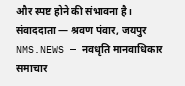और स्पष्ट होने की संभावना है।
संवाददाता — श्रवण पंवार, जयपुर
NMS.NEWS — नवधृति मानवाधिकार समाचार